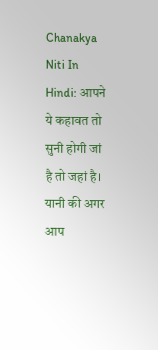Chanakya Niti In Hindi: आपने ये कहावत तो सुनी होगी जां है तो जहां है। यानी की अगर आप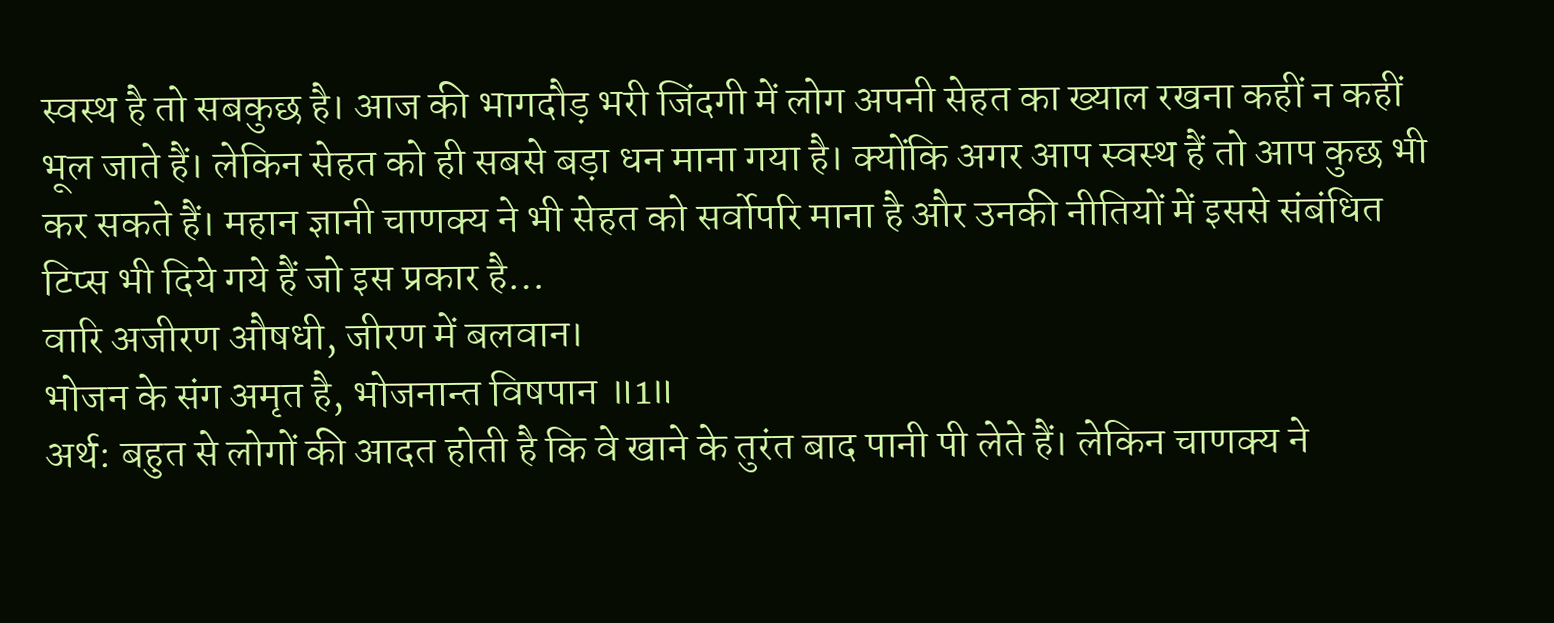स्वस्थ है तो सबकुछ है। आज की भागदौड़ भरी जिंदगी में लोग अपनी सेहत का ख्याल रखना कहीं न कहीं भूल जाते हैं। लेकिन सेहत को ही सबसे बड़ा धन माना गया है। क्योंकि अगर आप स्वस्थ हैं तो आप कुछ भी कर सकते हैं। महान ज्ञानी चाणक्य ने भी सेहत को सर्वोपरि माना है और उनकी नीतियों में इससे संबंधित टिप्स भी दिये गये हैं जो इस प्रकार है…
वारि अजीरण औषधी, जीरण में बलवान।
भोजन के संग अमृत है, भोजनान्त विषपान ॥1॥
अर्थ: बहुत से लोगों की आदत होती है कि वे खाने के तुरंत बाद पानी पी लेते हैं। लेकिन चाणक्य ने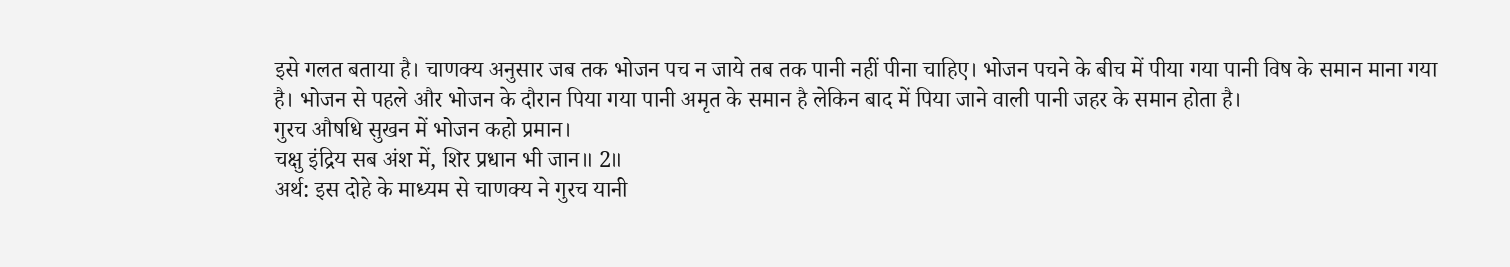इसे गलत बताया है। चाणक्य अनुसार जब तक भोजन पच न जाये तब तक पानी नहीं पीना चाहिए। भोजन पचने के बीच में पीया गया पानी विष के समान माना गया है। भोजन से पहले और भोजन के दौरान पिया गया पानी अमृत के समान है लेकिन बाद में पिया जाने वाली पानी जहर के समान होता है।
गुरच औषधि सुखन में भोजन कहो प्रमान।
चक्षु इंद्रिय सब अंश में, शिर प्रधान भी जान॥ 2॥
अर्थ: इस दोहे के माध्यम से चाणक्य ने गुरच यानी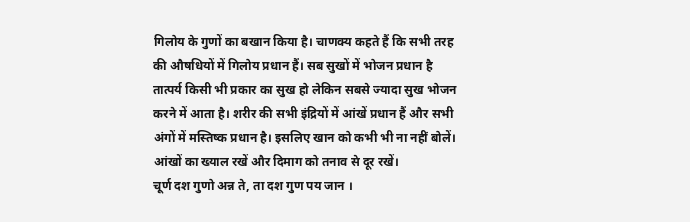गिलोय के गुणों का बखान किया है। चाणक्य कहते हैं कि सभी तरह की औषधियों में गिलोय प्रधान हैं। सब सुखों में भोजन प्रधान है तात्पर्य किसी भी प्रकार का सुख हो लेकिन सबसे ज्यादा सुख भोजन करने में आता है। शरीर की सभी इंद्रियों में आंखें प्रधान हैं और सभी अंगों में मस्तिष्क प्रधान है। इसलिए खान को कभी भी ना नहीं बोलें। आंखों का ख्याल रखें और दिमाग को तनाव से दूर रखें।
चूर्ण दश गुणो अन्न ते, ता दश गुण पय जान ।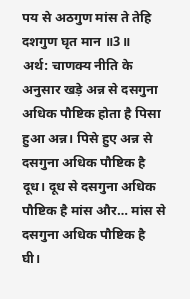पय से अठगुण मांस ते तेहि दशगुण घृत मान ॥3॥
अर्थ: चाणक्य नीति के अनुसार खड़े अन्न से दसगुना अधिक पौष्टिक होता है पिसा हुआ अन्न। पिसे हुए अन्न से दसगुना अधिक पौष्टिक है दूध। दूध से दसगुना अधिक पौष्टिक है मांस और… मांस से दसगुना अधिक पौष्टिक है घी।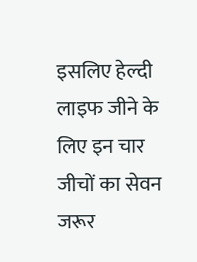इसलिए हेल्दी लाइफ जीने के लिए इन चार जीचों का सेवन जरूर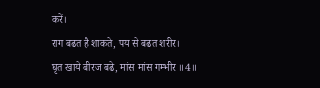करें।
राग बढत है शाकते, पय से बढत शरीर।
घृत खाये बीरज बढे, मांस मांस गम्भीर ॥4॥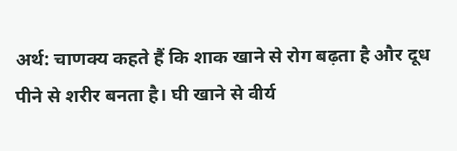अर्थ: चाणक्य कहते हैं कि शाक खाने से रोग बढ़ता है और दूध पीने से शरीर बनता है। घी खाने से वीर्य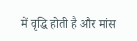में वृद्धि होती है और मांस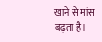खाने से मांस बढ़ता है।